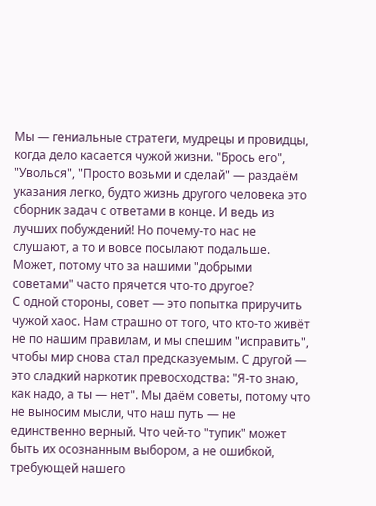Мы — гениальные стратеги, мудрецы и провидцы, когда дело касается чужой жизни. "Брось его", "Уволься", "Просто возьми и сделай" — раздаём указания легко, будто жизнь другого человека это сборник задач с ответами в конце. И ведь из лучших побуждений! Но почему-то нас не слушают, а то и вовсе посылают подальше. Может, потому что за нашими "добрыми советами" часто прячется что-то другое?
С одной стороны, совет — это попытка приручить чужой хаос. Нам страшно от того, что кто-то живёт не по нашим правилам, и мы спешим "исправить", чтобы мир снова стал предсказуемым. С другой — это сладкий наркотик превосходства: "Я-то знаю, как надо, а ты — нет". Мы даём советы, потому что не выносим мысли, что наш путь — не единственно верный. Что чей-то "тупик" может быть их осознанным выбором, а не ошибкой, требующей нашего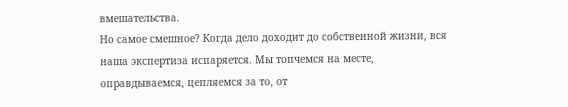вмешательства.
Но самое смешное? Когда дело доходит до собственной жизни, вся наша экспертиза испаряется. Мы топчемся на месте, оправдываемся, цепляемся за то, от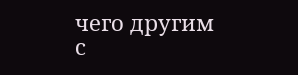чего другим с